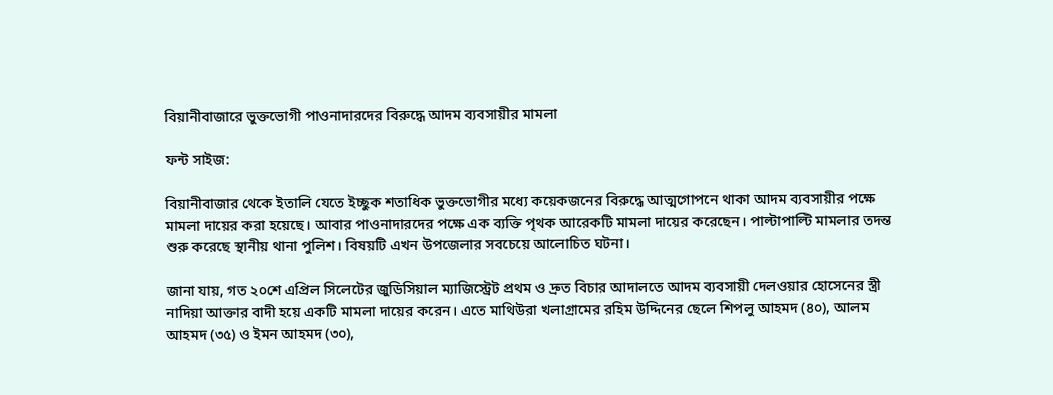বিয়ানীবাজারে ভুক্তভোগী পাওনাদারদের বিরুদ্ধে আদম ব্যবসায়ীর মামলা

ফন্ট সাইজ:

বিয়ানীবাজার থেকে ইতালি যেতে ইচ্ছুক শতাধিক ভুক্তভোগীর মধ্যে কয়েকজনের বিরুদ্ধে আত্মগোপনে থাকা আদম ব্যবসায়ীর পক্ষে মামলা দায়ের করা হয়েছে। আবার পাওনাদারদের পক্ষে এক ব্যক্তি পৃথক আরেকটি মামলা দায়ের করেছেন। পাল্টাপাল্টি মামলার তদন্ত শুরু করেছে স্থানীয় থানা পুলিশ। বিষয়টি এখন উপজেলার সবচেয়ে আলোচিত ঘটনা।

জানা যায়, গত ২০শে এপ্রিল সিলেটের জুডিসিয়াল ম্যাজিস্ট্রেট প্রথম ও দ্রুত বিচার আদালতে আদম ব্যবসায়ী দেলওয়ার হোসেনের স্ত্রী নাদিয়া আক্তার বাদী হয়ে একটি মামলা দায়ের করেন। এতে মাথিউরা খলাগ্রামের রহিম উদ্দিনের ছেলে শিপলু আহমদ (৪০), আলম আহমদ (৩৫) ও ইমন আহমদ (৩০),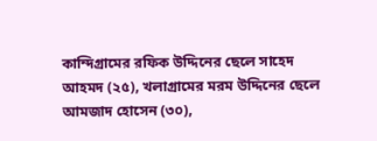কান্দিগ্রামের রফিক উদ্দিনের ছেলে সাহেদ আহমদ (২৫), খলাগ্রামের মরম উদ্দিনের ছেলে আমজাদ হোসেন (৩০),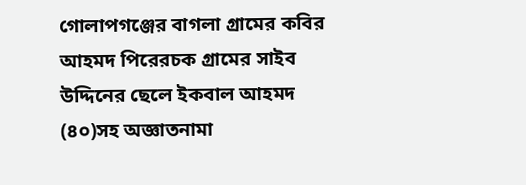গোলাপগঞ্জের বাগলা গ্রামের কবির আহমদ পিরেরচক গ্রামের সাইব উদ্দিনের ছেলে ইকবাল আহমদ (৪০)সহ অজ্ঞাতনামা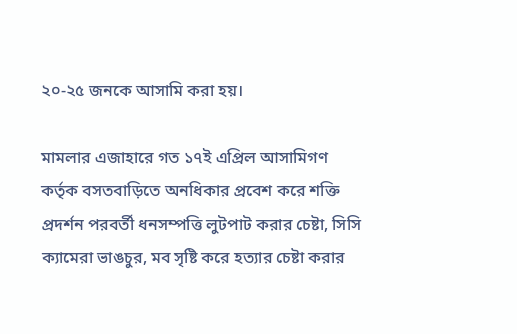২০-২৫ জনকে আসামি করা হয়।

মামলার এজাহারে গত ১৭ই এপ্রিল আসামিগণ কর্তৃক বসতবাড়িতে অনধিকার প্রবেশ করে শক্তি প্রদর্শন পরবর্তী ধনসম্পত্তি লুটপাট করার চেষ্টা, সিসি ক্যামেরা ভাঙচুর, মব সৃষ্টি করে হত্যার চেষ্টা করার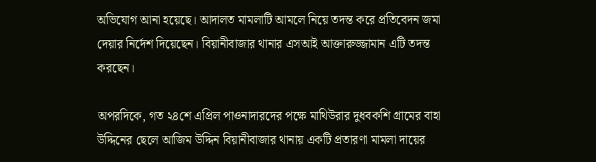অভিযোগ আনা হয়েছে। আদালত মামলাটি আমলে নিয়ে তদন্ত করে প্রতিবেদন জমা দেয়ার নির্দেশ দিয়েছেন। বিয়ানীবাজার থানার এসআই আক্তারুজ্জামান এটি তদন্ত করছেন।

অপরদিকে, গত ২৪শে এপ্রিল পাওনাদারদের পক্ষে মাথিউরার দুধবকশি গ্রামের বাহা উদ্দিনের ছেলে আজিম উদ্দিন বিয়ানীবাজার থানায় একটি প্রতারণা মামলা দায়ের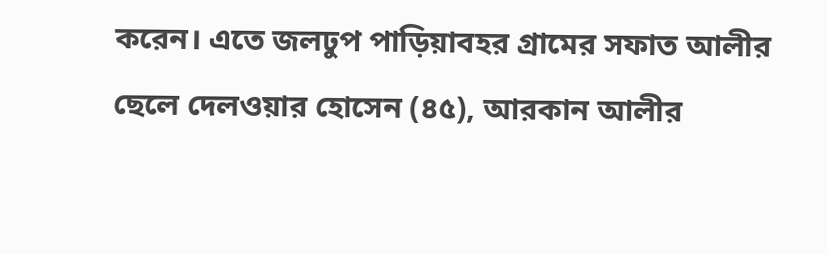করেন। এতে জলঢুপ পাড়িয়াবহর গ্রামের সফাত আলীর ছেলে দেলওয়ার হোসেন (৪৫), আরকান আলীর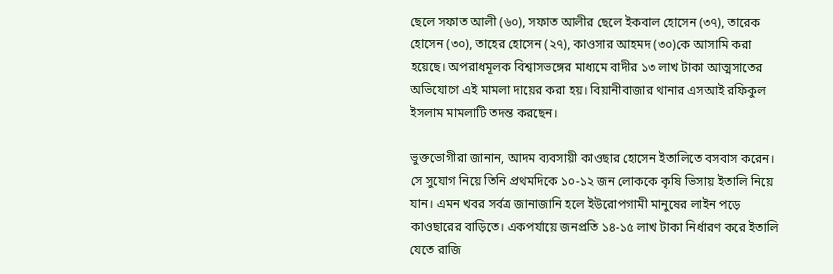ছেলে সফাত আলী (৬০), সফাত আলীর ছেলে ইকবাল হোসেন (৩৭), তারেক হোসেন (৩০), তাহের হোসেন (২৭), কাওসার আহমদ (৩০)কে আসামি করা হয়েছে। অপরাধমূলক বিশ্বাসভঙ্গের মাধ্যমে বাদীর ১৩ লাখ টাকা আত্মসাতের অভিযোগে এই মামলা দায়ের করা হয়। বিয়ানীবাজার থানার এসআই রফিকুল ইসলাম মামলাটি তদন্ত করছেন।

ভুক্তভোগীরা জানান, আদম ব্যবসায়ী কাওছার হোসেন ইতালিতে বসবাস করেন। সে সুযোগ নিয়ে তিনি প্রথমদিকে ১০-১২ জন লোককে কৃষি ভিসায় ইতালি নিয়ে যান। এমন খবর সর্বত্র জানাজানি হলে ইউরোপগামী মানুষের লাইন পড়ে কাওছারের বাড়িতে। একপর্যায়ে জনপ্রতি ১৪-১৫ লাখ টাকা নির্ধারণ করে ইতালি যেতে রাজি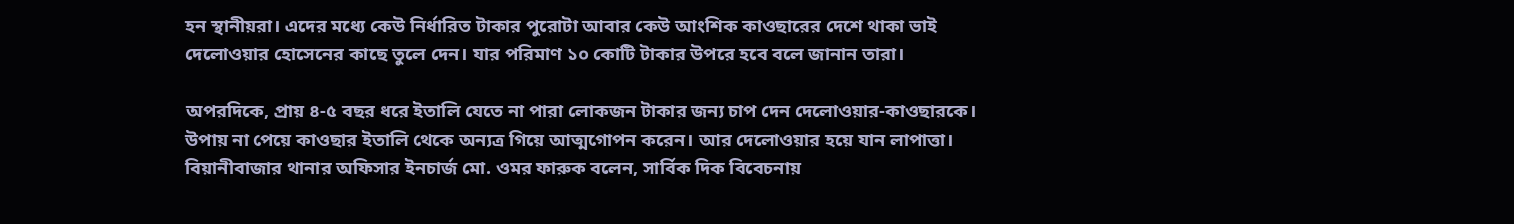হন স্থানীয়রা। এদের মধ্যে কেউ নির্ধারিত টাকার পুরোটা আবার কেউ আংশিক কাওছারের দেশে থাকা ভাই দেলোওয়ার হোসেনের কাছে তুলে দেন। যার পরিমাণ ১০ কোটি টাকার উপরে হবে বলে জানান তারা।

অপরদিকে, প্রায় ৪-৫ বছর ধরে ইতালি যেতে না পারা লোকজন টাকার জন্য চাপ দেন দেলোওয়ার-কাওছারকে। উপায় না পেয়ে কাওছার ইতালি থেকে অন্যত্র গিয়ে আত্মগোপন করেন। আর দেলোওয়ার হয়ে যান লাপাত্তা। বিয়ানীবাজার থানার অফিসার ইনচার্জ মো. ওমর ফারুক বলেন, সার্বিক দিক বিবেচনায়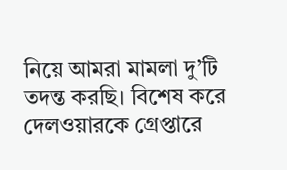নিয়ে আমরা মামলা দু’টি তদন্ত করছি। বিশেষ করে দেলওয়ারকে গ্রেপ্তারে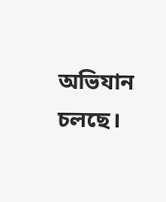অভিযান চলছে।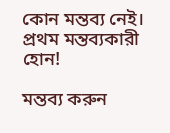কোন মন্তব্য নেই। প্রথম মন্তব্যকারী হোন!

মন্তব্য করুন